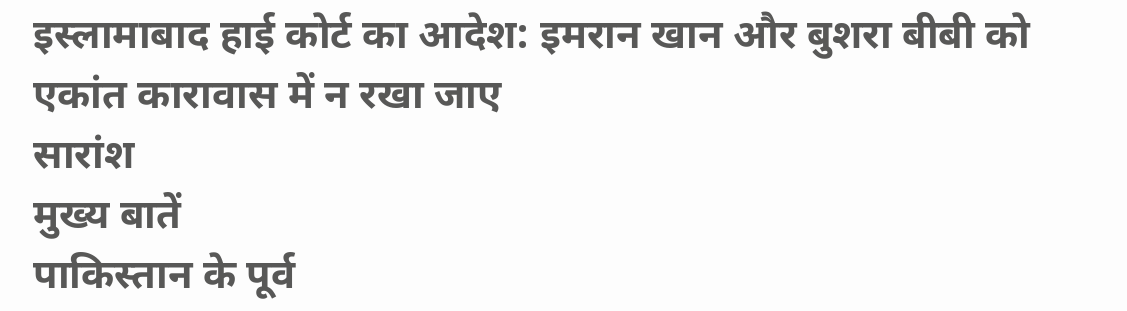इस्लामाबाद हाई कोर्ट का आदेश: इमरान खान और बुशरा बीबी को एकांत कारावास में न रखा जाए
सारांश
मुख्य बातें
पाकिस्तान के पूर्व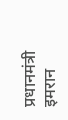प्रधानमंत्री इमरान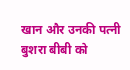खान और उनकी पत्नी बुशरा बीबी को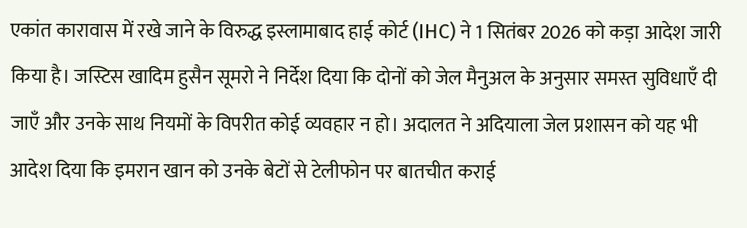एकांत कारावास में रखे जाने के विरुद्ध इस्लामाबाद हाई कोर्ट (IHC) ने 1 सितंबर 2026 को कड़ा आदेश जारी किया है। जस्टिस खादिम हुसैन सूमरो ने निर्देश दिया कि दोनों को जेल मैनुअल के अनुसार समस्त सुविधाएँ दी जाएँ और उनके साथ नियमों के विपरीत कोई व्यवहार न हो। अदालत ने अदियाला जेल प्रशासन को यह भी आदेश दिया कि इमरान खान को उनके बेटों से टेलीफोन पर बातचीत कराई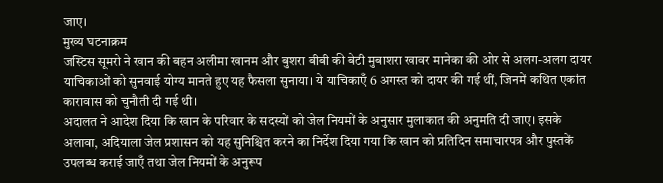जाए।
मुख्य घटनाक्रम
जस्टिस सूमरो ने खान की बहन अलीमा खानम और बुशरा बीबी की बेटी मुबाशरा खावर मानेका की ओर से अलग-अलग दायर याचिकाओं को सुनवाई योग्य मानते हुए यह फैसला सुनाया। ये याचिकाएँ 6 अगस्त को दायर की गई थीं, जिनमें कथित एकांत कारावास को चुनौती दी गई थी।
अदालत ने आदेश दिया कि खान के परिवार के सदस्यों को जेल नियमों के अनुसार मुलाकात की अनुमति दी जाए। इसके अलावा, अदियाला जेल प्रशासन को यह सुनिश्चित करने का निर्देश दिया गया कि खान को प्रतिदिन समाचारपत्र और पुस्तकें उपलब्ध कराई जाएँ तथा जेल नियमों के अनुरूप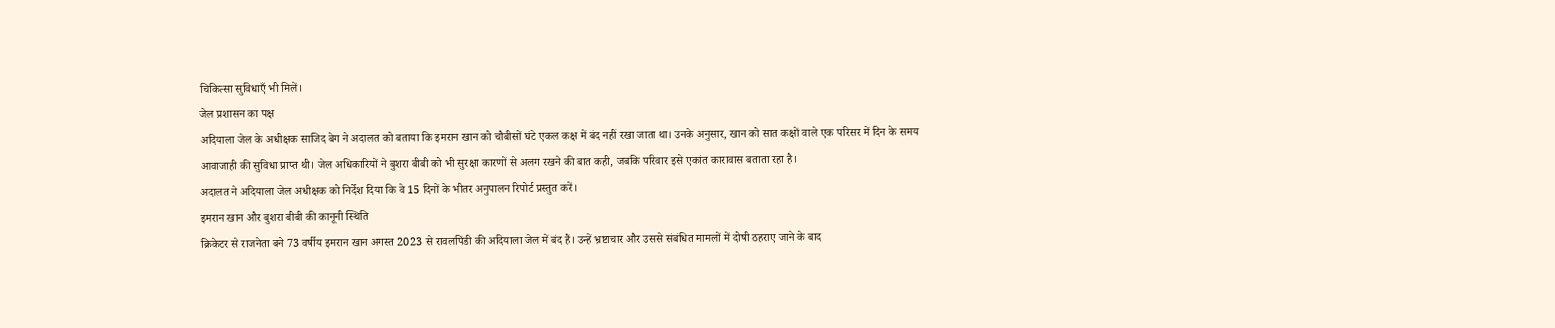चिकित्सा सुविधाएँ भी मिलें।
जेल प्रशासन का पक्ष
अदियाला जेल के अधीक्षक साजिद बेग ने अदालत को बताया कि इमरान खान को चौबीसों घंटे एकल कक्ष में बंद नहीं रखा जाता था। उनके अनुसार, खान को सात कक्षों वाले एक परिसर में दिन के समय आवाजाही की सुविधा प्राप्त थी। जेल अधिकारियों ने बुशरा बीबी को भी सुरक्षा कारणों से अलग रखने की बात कही, जबकि परिवार इसे एकांत कारावास बताता रहा है।
अदालत ने अदियाला जेल अधीक्षक को निर्देश दिया कि वे 15 दिनों के भीतर अनुपालन रिपोर्ट प्रस्तुत करें।
इमरान खान और बुशरा बीबी की कानूनी स्थिति
क्रिकेटर से राजनेता बने 73 वर्षीय इमरान खान अगस्त 2023 से रावलपिंडी की अदियाला जेल में बंद हैं। उन्हें भ्रष्टाचार और उससे संबंधित मामलों में दोषी ठहराए जाने के बाद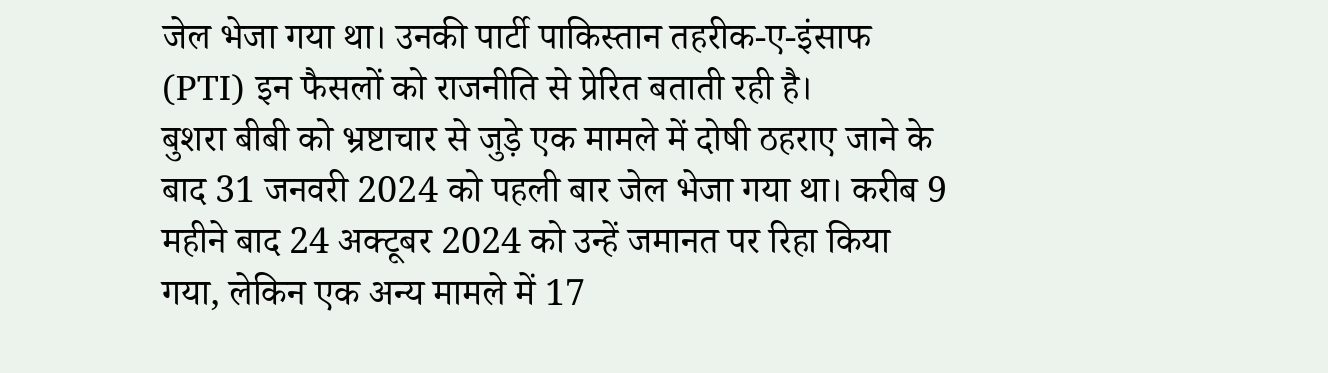जेल भेजा गया था। उनकी पार्टी पाकिस्तान तहरीक-ए-इंसाफ (PTI) इन फैसलों को राजनीति से प्रेरित बताती रही है।
बुशरा बीबी को भ्रष्टाचार से जुड़े एक मामले में दोषी ठहराए जाने के बाद 31 जनवरी 2024 को पहली बार जेल भेजा गया था। करीब 9 महीने बाद 24 अक्टूबर 2024 को उन्हें जमानत पर रिहा किया गया, लेकिन एक अन्य मामले में 17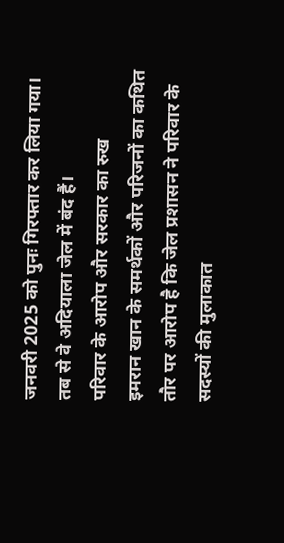जनवरी 2025 को पुनः गिरफ्तार कर लिया गया। तब से वे अदियाला जेल में बंद हैं।
परिवार के आरोप और सरकार का रुख
इमरान खान के समर्थकों और परिजनों का कथित तौर पर आरोप है कि जेल प्रशासन ने परिवार के सदस्यों की मुलाकात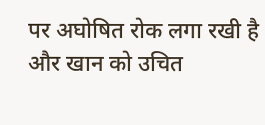पर अघोषित रोक लगा रखी है और खान को उचित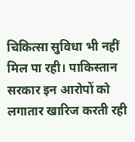चिकित्सा सुविधा भी नहीं मिल पा रही। पाकिस्तान सरकार इन आरोपों को लगातार खारिज करती रही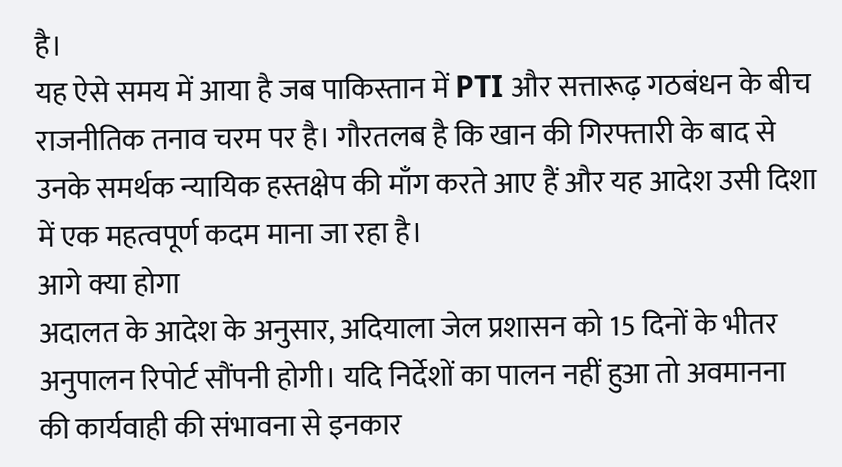है।
यह ऐसे समय में आया है जब पाकिस्तान में PTI और सत्तारूढ़ गठबंधन के बीच राजनीतिक तनाव चरम पर है। गौरतलब है कि खान की गिरफ्तारी के बाद से उनके समर्थक न्यायिक हस्तक्षेप की माँग करते आए हैं और यह आदेश उसी दिशा में एक महत्वपूर्ण कदम माना जा रहा है।
आगे क्या होगा
अदालत के आदेश के अनुसार, अदियाला जेल प्रशासन को 15 दिनों के भीतर अनुपालन रिपोर्ट सौंपनी होगी। यदि निर्देशों का पालन नहीं हुआ तो अवमानना की कार्यवाही की संभावना से इनकार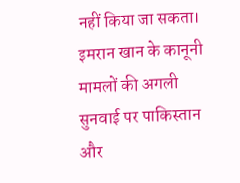नहीं किया जा सकता। इमरान खान के कानूनी मामलों की अगली सुनवाई पर पाकिस्तान और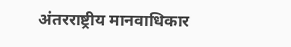अंतरराष्ट्रीय मानवाधिकार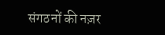संगठनों की नज़र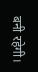बनी रहेगी।